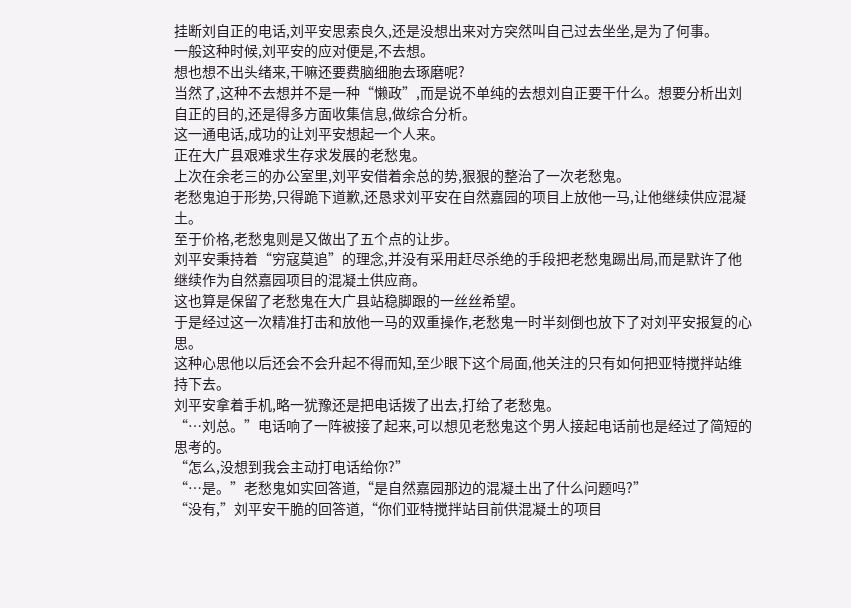挂断刘自正的电话,刘平安思索良久,还是没想出来对方突然叫自己过去坐坐,是为了何事。
一般这种时候,刘平安的应对便是,不去想。
想也想不出头绪来,干嘛还要费脑细胞去琢磨呢?
当然了,这种不去想并不是一种“懒政”,而是说不单纯的去想刘自正要干什么。想要分析出刘自正的目的,还是得多方面收集信息,做综合分析。
这一通电话,成功的让刘平安想起一个人来。
正在大广县艰难求生存求发展的老愁鬼。
上次在余老三的办公室里,刘平安借着余总的势,狠狠的整治了一次老愁鬼。
老愁鬼迫于形势,只得跪下道歉,还恳求刘平安在自然嘉园的项目上放他一马,让他继续供应混凝土。
至于价格,老愁鬼则是又做出了五个点的让步。
刘平安秉持着“穷寇莫追”的理念,并没有采用赶尽杀绝的手段把老愁鬼踢出局,而是默许了他继续作为自然嘉园项目的混凝土供应商。
这也算是保留了老愁鬼在大广县站稳脚跟的一丝丝希望。
于是经过这一次精准打击和放他一马的双重操作,老愁鬼一时半刻倒也放下了对刘平安报复的心思。
这种心思他以后还会不会升起不得而知,至少眼下这个局面,他关注的只有如何把亚特搅拌站维持下去。
刘平安拿着手机,略一犹豫还是把电话拨了出去,打给了老愁鬼。
“…刘总。”电话响了一阵被接了起来,可以想见老愁鬼这个男人接起电话前也是经过了简短的思考的。
“怎么,没想到我会主动打电话给你?”
“…是。”老愁鬼如实回答道,“是自然嘉园那边的混凝土出了什么问题吗?”
“没有,”刘平安干脆的回答道,“你们亚特搅拌站目前供混凝土的项目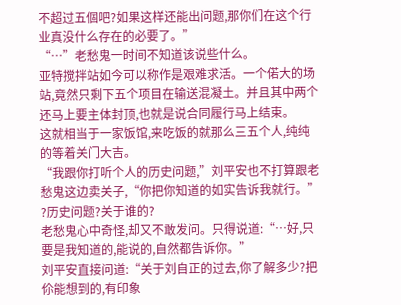不超过五個吧?如果这样还能出问题,那你们在这个行业真没什么存在的必要了。”
“…”老愁鬼一时间不知道该说些什么。
亚特搅拌站如今可以称作是艰难求活。一个偌大的场站,竟然只剩下五个项目在输送混凝土。并且其中两个还马上要主体封顶,也就是说合同履行马上结束。
这就相当于一家饭馆,来吃饭的就那么三五个人,纯纯的等着关门大吉。
“我跟你打听个人的历史问题,”刘平安也不打算跟老愁鬼这边卖关子,“你把你知道的如实告诉我就行。”
?历史问题?关于谁的?
老愁鬼心中奇怪,却又不敢发问。只得说道:“…好,只要是我知道的,能说的,自然都告诉你。”
刘平安直接问道:“关于刘自正的过去,你了解多少?把伱能想到的,有印象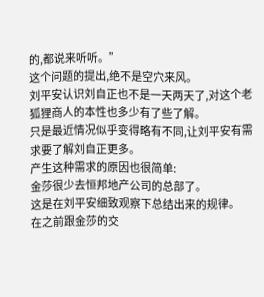的,都说来听听。”
这个问题的提出,绝不是空穴来风。
刘平安认识刘自正也不是一天两天了,对这个老狐狸商人的本性也多少有了些了解。
只是最近情况似乎变得略有不同,让刘平安有需求要了解刘自正更多。
产生这种需求的原因也很简单:
金莎很少去恒邦地产公司的总部了。
这是在刘平安细致观察下总结出来的规律。
在之前跟金莎的交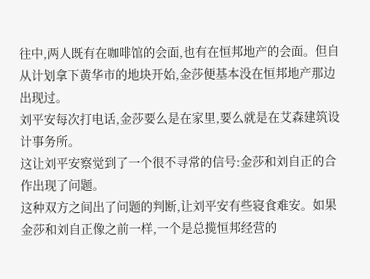往中,两人既有在咖啡馆的会面,也有在恒邦地产的会面。但自从计划拿下黄华市的地块开始,金莎便基本没在恒邦地产那边出现过。
刘平安每次打电话,金莎要么是在家里,要么就是在艾森建筑设计事务所。
这让刘平安察觉到了一个很不寻常的信号:金莎和刘自正的合作出现了问题。
这种双方之间出了问题的判断,让刘平安有些寝食难安。如果金莎和刘自正像之前一样,一个是总揽恒邦经营的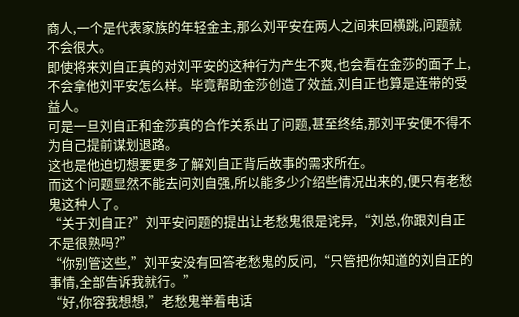商人,一个是代表家族的年轻金主,那么刘平安在两人之间来回横跳,问题就不会很大。
即使将来刘自正真的对刘平安的这种行为产生不爽,也会看在金莎的面子上,不会拿他刘平安怎么样。毕竟帮助金莎创造了效益,刘自正也算是连带的受益人。
可是一旦刘自正和金莎真的合作关系出了问题,甚至终结,那刘平安便不得不为自己提前谋划退路。
这也是他迫切想要更多了解刘自正背后故事的需求所在。
而这个问题显然不能去问刘自强,所以能多少介绍些情况出来的,便只有老愁鬼这种人了。
“关于刘自正?”刘平安问题的提出让老愁鬼很是诧异,“刘总,你跟刘自正不是很熟吗?”
“你别管这些,”刘平安没有回答老愁鬼的反问,“只管把你知道的刘自正的事情,全部告诉我就行。”
“好,你容我想想,”老愁鬼举着电话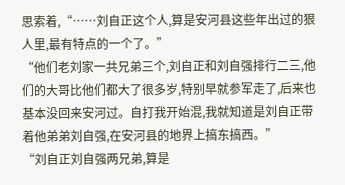思索着,“……刘自正这个人,算是安河县这些年出过的狠人里,最有特点的一个了。”
“他们老刘家一共兄弟三个,刘自正和刘自强排行二三,他们的大哥比他们都大了很多岁,特别早就参军走了,后来也基本没回来安河过。自打我开始混,我就知道是刘自正带着他弟弟刘自强,在安河县的地界上搞东搞西。”
“刘自正刘自强两兄弟,算是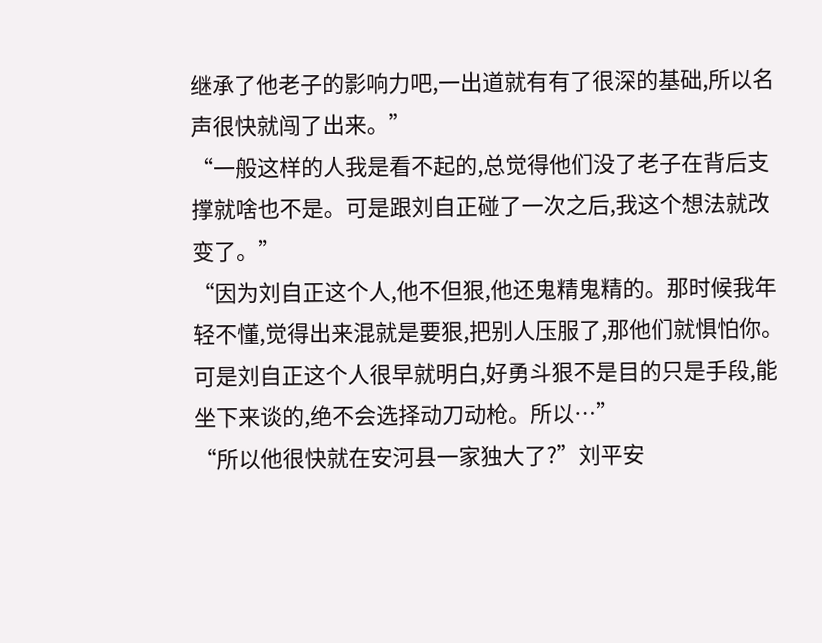继承了他老子的影响力吧,一出道就有有了很深的基础,所以名声很快就闯了出来。”
“一般这样的人我是看不起的,总觉得他们没了老子在背后支撑就啥也不是。可是跟刘自正碰了一次之后,我这个想法就改变了。”
“因为刘自正这个人,他不但狠,他还鬼精鬼精的。那时候我年轻不懂,觉得出来混就是要狠,把别人压服了,那他们就惧怕你。可是刘自正这个人很早就明白,好勇斗狠不是目的只是手段,能坐下来谈的,绝不会选择动刀动枪。所以…”
“所以他很快就在安河县一家独大了?”刘平安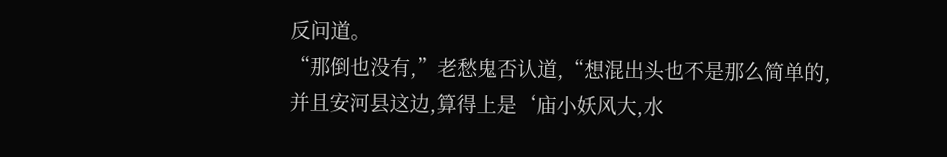反问道。
“那倒也没有,”老愁鬼否认道,“想混出头也不是那么简单的,并且安河县这边,算得上是‘庙小妖风大,水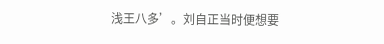浅王八多’。刘自正当时便想要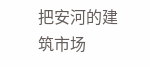把安河的建筑市场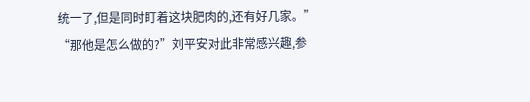统一了,但是同时盯着这块肥肉的,还有好几家。”
“那他是怎么做的?”刘平安对此非常感兴趣,参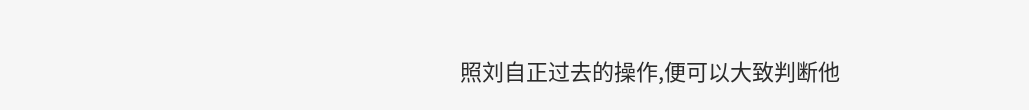照刘自正过去的操作,便可以大致判断他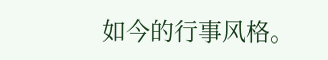如今的行事风格。